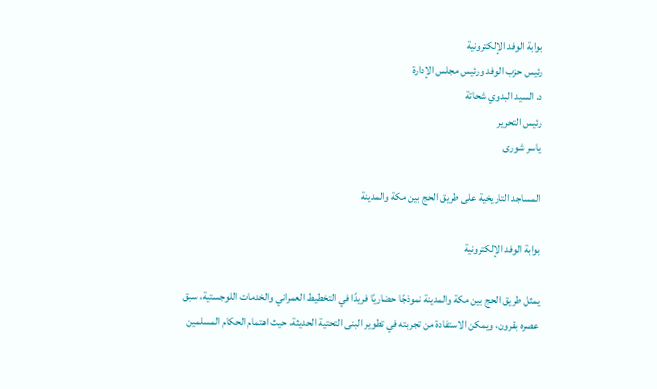بوابة الوفد الإلكترونية
رئيس حزب الوفد ورئيس مجلس الإدارة
د. السيد البدوي شحاتة
رئيس التحرير
ياسر شورى

المساجد التاريخية على طريق الحج بين مكة والمدينة

بوابة الوفد الإلكترونية

يمثل طريق الحج بين مكة والمدينة نموذجًا حضاريًا فريدًا في التخطيط العمراني والخدمات اللوجستية، سبق عصره بقرون، ويمكن الاستفادة من تجربته في تطوير البنى التحتية الحديثة، حيث اهتمام الحكام المسلمين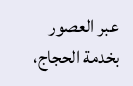عبر العصور بخدمة الحجاج،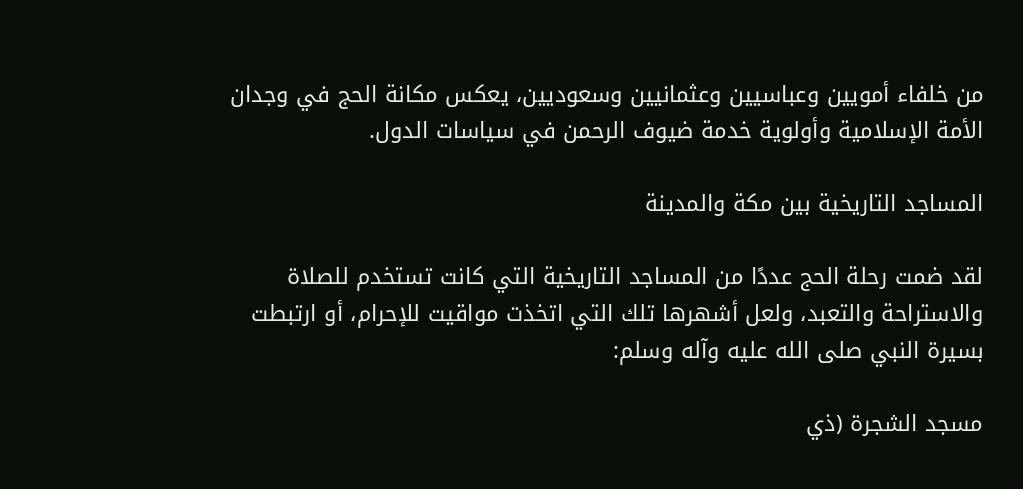من خلفاء أمويين وعباسيين وعثمانيين وسعوديين، يعكس مكانة الحج في وجدان الأمة الإسلامية وأولوية خدمة ضيوف الرحمن في سياسات الدول.

المساجد التاريخية بين مكة والمدينة

لقد ضمت رحلة الحج عددًا من المساجد التاريخية التي كانت تستخدم للصلاة والاستراحة والتعبد، ولعل أشهرها تلك التي اتخذت مواقيت للإحرام، أو ارتبطت بسيرة النبي صلى الله عليه وآله وسلم:

مسجد الشجرة (ذي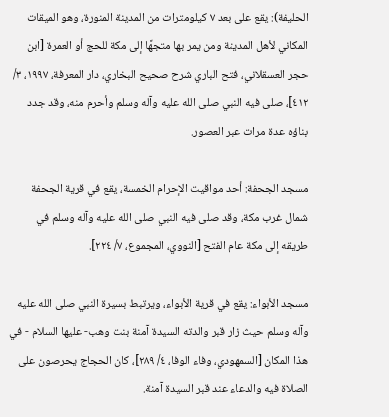الحليفة): يقع على بعد ٧ كيلومترات من المدينة المنورة، وهو الميقات المكاني لأهل المدينة ومن يمر بها متجهًا إلى مكة للحج أو العمرة [ابن حجر العسقلاني، فتح الباري شرح صحيح البخاري، دار المعرفة، ١٩٩٧، ٣/ ٤١٢]، صلى فيه النبي صلى الله عليه وآله وسلم وأحرم منه، وقد جدد بناؤه عدة مرات عبر العصور.

مسجد الجحفة: أحد مواقيت الإحرام الخمسة، يقع في قرية الجحفة شمال غرب مكة، وقد صلى فيه النبي صلى الله عليه وآله وسلم في طريقه إلى مكة عام الفتح [النووي، المجموع، ٧/ ٢٢٤].

مسجد الأبواء: يقع في قرية الأبواء، ويرتبط بسيرة النبي صلى الله عليه وآله وسلم حيث زار قبر والدته السيدة آمنة بنت وهب- عليها السلام - في هذا المكان [السمهودي، وفاء الوفا، ٤/ ٢٨٩]، كان الحجاج يحرصون على الصلاة فيه والدعاء عند قبر السيدة آمنة.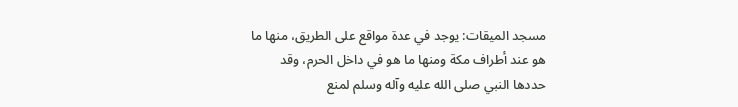مسجد الميقات: يوجد في عدة مواقع على الطريق، منها ما هو عند أطراف مكة ومنها ما هو في داخل الحرم، وقد حددها النبي صلى الله عليه وآله وسلم لمنع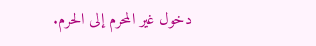دخول غير المحرم إلى الحرم.